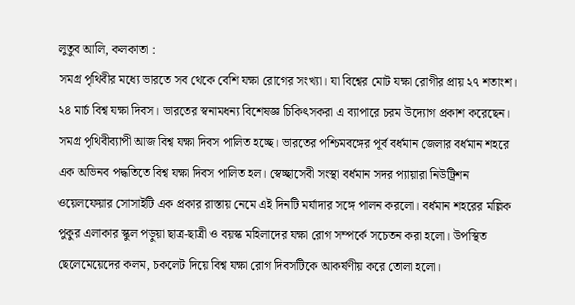লুতুব আলি, কলকাতা :
সমগ্র পৃথিবীর মধ্যে ভারতে সব থেকে বেশি যক্ষা রোগের সংখ্যা। যা বিশ্বের মোট যক্ষা রোগীর প্রায় ২৭ শতাংশ। ২৪ মার্চ বিশ্ব যক্ষা দিবস। ভারতের স্বনামধন্য বিশেষজ্ঞ চিকিৎসকরা এ ব্যাপারে চরম উদ্যোগ প্রকাশ করেছেন। সমগ্র পৃথিবীব্যাপী আজ বিশ্ব যক্ষা দিবস পালিত হচ্ছে। ভারতের পশ্চিমবঙ্গের পূর্ব বর্ধমান জেলার বর্ধমান শহরে এক অভিনব পদ্ধতিতে বিশ্ব যক্ষা দিবস পালিত হল। স্বেচ্ছাসেবী সংস্থা বর্ধমান সদর প্যায়ারা নিউট্রিশন ওয়েলফেয়ার সোসাইটি এক প্রকার রাস্তায় নেমে এই দিনটি মর্যাদার সঙ্গে পালন করলো। বর্ধমান শহরের মল্লিক পুকুর এলাকার স্কুল পড়ুয়া ছাত্র-ছাত্রী ও বয়স্ক মহিলাদের যক্ষা রোগ সম্পর্কে সচেতন করা হলো। উপস্থিত ছেলেমেয়েদের কলম, চকলেট দিয়ে বিশ্ব যক্ষা রোগ দিবসটিকে আকর্ষণীয় করে তোলা হলো।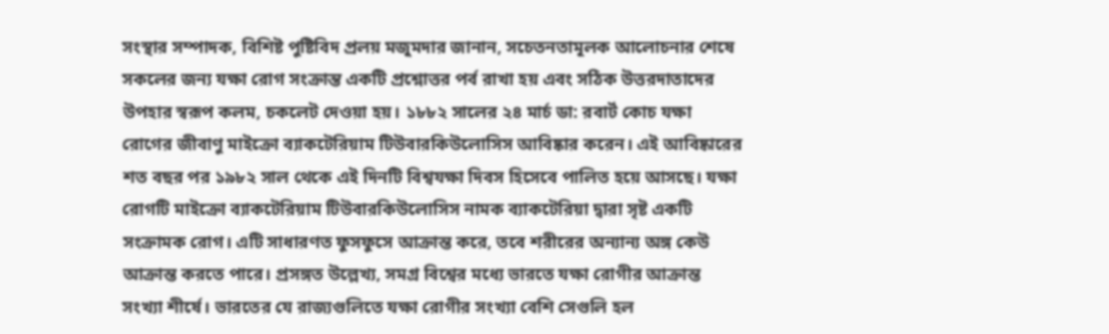সংস্থার সম্পাদক, বিশিষ্ট পুষ্টিবিদ প্রলয় মজুমদার জানান, সচেতনতামূলক আলোচনার শেষে সকলের জন্য যক্ষা রোগ সংক্রান্ত একটি প্রশ্নোত্তর পর্ব রাখা হয় এবং সঠিক উত্তরদাতাদের উপহার স্বরূপ কলম, চকলেট দেওয়া হয়। ১৮৮২ সালের ২৪ মার্চ ডা: রবার্ট কোচ যক্ষা রোগের জীবাণু মাইক্রো ব্যাকটেরিয়াম টিউবারকিউলোসিস আবিষ্কার করেন। এই আবিষ্কারের শত বছর পর ১৯৮২ সাল থেকে এই দিনটি বিশ্বযক্ষা দিবস হিসেবে পালিত হয়ে আসছে। যক্ষা রোগটি মাইক্রো ব্যাকটেরিয়াম টিউবারকিউলোসিস নামক ব্যাকটেরিয়া দ্বারা সৃষ্ট একটি সংক্রামক রোগ। এটি সাধারণত ফুসফুসে আক্রান্ত করে, তবে শরীরের অন্যান্য অঙ্গ কেউ আক্রান্ত করতে পারে। প্রসঙ্গত উল্লেখ্য, সমগ্র বিশ্বের মধ্যে ভারতে যক্ষা রোগীর আক্রান্ত সংখ্যা শীর্ষে। ভারতের যে রাজ্যগুলিতে যক্ষা রোগীর সংখ্যা বেশি সেগুলি হল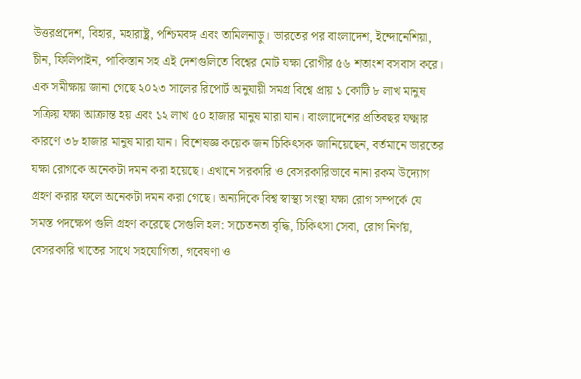উত্তরপ্রদেশ, বিহার, মহারাষ্ট্র, পশ্চিমবঙ্গ এবং তামিলনাড়ু। ভারতের পর বাংলাদেশ, ইন্দোনেশিয়া, চীন, ফিলিপাইন, পাকিস্তান সহ এই দেশগুলিতে বিশ্বের মোট যক্ষা রোগীর ৫৬ শতাংশ বসবাস করে। এক সমীক্ষায় জানা গেছে ২০২৩ সালের রিপোর্ট অনুযায়ী সমগ্র বিশ্বে প্রায় ১ কোটি ৮ লাখ মানুষ সক্রিয় যক্ষা আক্রান্ত হয় এবং ১২ লাখ ৫০ হাজার মানুষ মারা যান। বাংলাদেশের প্রতিবছর যক্ষ্মার কারণে ৩৮ হাজার মানুষ মারা যান। বিশেষজ্ঞ কয়েক জন চিকিৎসক জানিয়েছেন, বর্তমানে ভারতের যক্ষা রোগকে অনেকটা দমন করা হয়েছে। এখানে সরকারি ও বেসরকারিভাবে নানা রকম উদ্যোগ গ্রহণ করার ফলে অনেকটা দমন করা গেছে। অন্যদিকে বিশ্ব স্বাস্থ্য সংস্থা যক্ষা রোগ সম্পর্কে যে সমস্ত পদক্ষেপ গুলি গ্রহণ করেছে সেগুলি হল: সচেতনতা বৃদ্ধি, চিকিৎসা সেবা, রোগ নির্ণয়, বেসরকারি খাতের সাথে সহযোগিতা, গবেষণা ও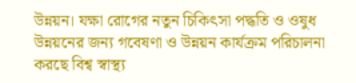উন্নয়ন। যক্ষা রোগের নতুন চিকিৎসা পদ্ধতি ও ওষুধ উন্নয়নের জন্য গবেষণা ও উন্নয়ন কার্যক্রম পরিচালনা করছে বিশ্ব স্বাস্থ্য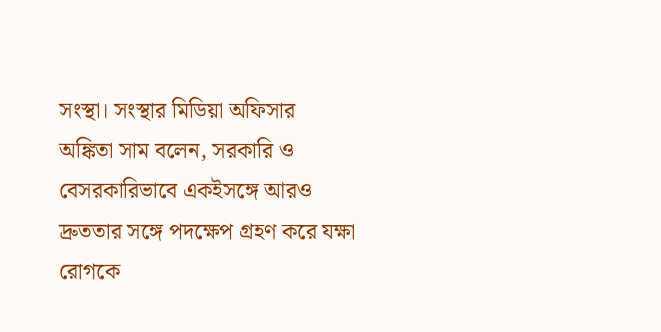সংস্থা। সংস্থার মিডিয়া অফিসার অঙ্কিতা সাম বলেন, সরকারি ও বেসরকারিভাবে একইসঙ্গে আরও দ্রুততার সঙ্গে পদক্ষেপ গ্রহণ করে যক্ষা রোগকে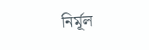নির্মূল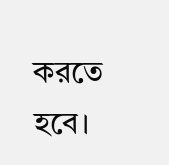করতে হবে।